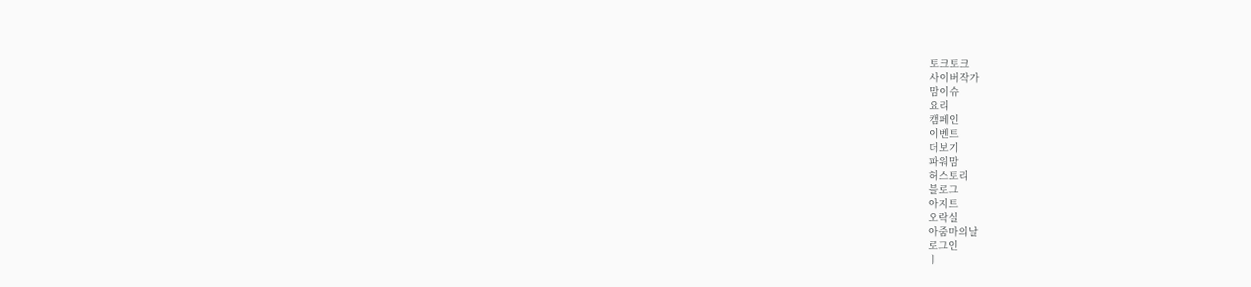토크토크
사이버작가
맘이슈
요리
캠페인
이벤트
더보기
파워맘
허스토리
블로그
아지트
오락실
아줌마의날
로그인
ㅣ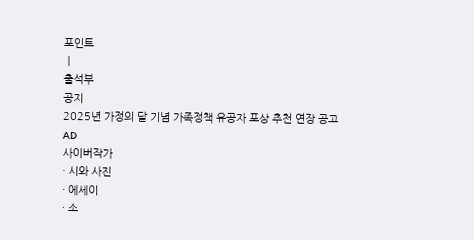포인트
ㅣ
출석부
공지
2025년 가정의 달 기념 가족정책 유공자 포상 추천 연장 공고
AD
사이버작가
· 시와 사진
· 에세이
· 소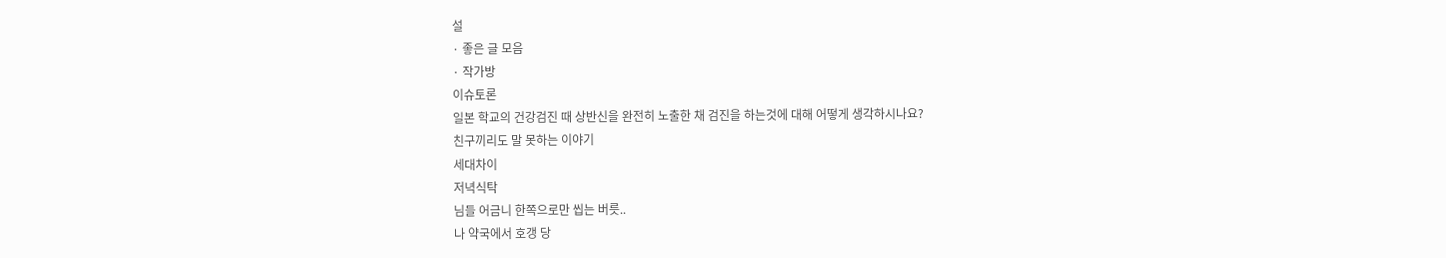설
· 좋은 글 모음
· 작가방
이슈토론
일본 학교의 건강검진 때 상반신을 완전히 노출한 채 검진을 하는것에 대해 어떻게 생각하시나요?
친구끼리도 말 못하는 이야기
세대차이
저녁식탁
님들 어금니 한쪽으로만 씹는 버릇..
나 약국에서 호갱 당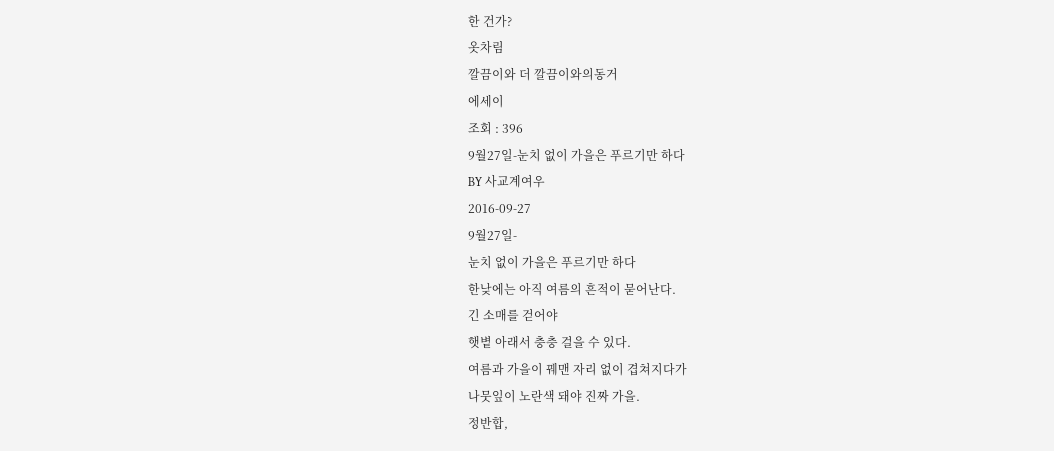한 건가?
옷차림
깔끔이와 더 깔끔이와의동거
에세이
조회 : 396
9월27일-눈치 없이 가을은 푸르기만 하다
BY 사교계여우
2016-09-27
9월27일-
눈치 없이 가을은 푸르기만 하다
한낮에는 아직 여름의 흔적이 묻어난다.
긴 소매를 걷어야
햇볕 아래서 충충 걸을 수 있다.
여름과 가을이 꿰맨 자리 없이 겹쳐지다가
나뭇잎이 노란색 돼야 진짜 가을.
정반합,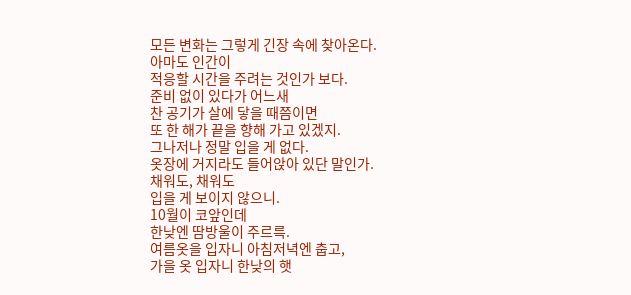모든 변화는 그렇게 긴장 속에 찾아온다.
아마도 인간이
적응할 시간을 주려는 것인가 보다.
준비 없이 있다가 어느새
찬 공기가 살에 닿을 때쯤이면
또 한 해가 끝을 향해 가고 있겠지.
그나저나 정말 입을 게 없다.
옷장에 거지라도 들어앉아 있단 말인가.
채워도, 채워도
입을 게 보이지 않으니.
10월이 코앞인데
한낮엔 땀방울이 주르륵.
여름옷을 입자니 아침저녁엔 춥고,
가을 옷 입자니 한낮의 햇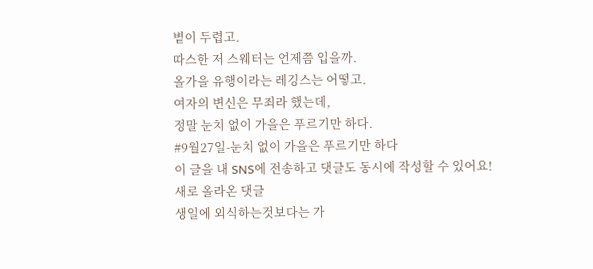볕이 두렵고.
따스한 저 스웨터는 언제쯤 입을까.
올가을 유행이라는 레깅스는 어떻고.
여자의 변신은 무죄라 했는데,
정말 눈치 없이 가을은 푸르기만 하다.
#9월27일-눈치 없이 가을은 푸르기만 하다
이 글을 내 SNS에 전송하고 댓글도 동시에 작성할 수 있어요!
새로 올라온 댓글
생일에 외식하는것보다는 가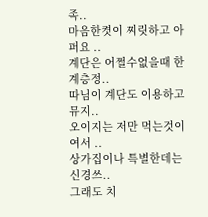족..
마음한켯이 찌릿하고 아퍼요 ..
계단은 어쩔수없을때 한계층정..
따님이 계단도 이용하고 뮤지..
오이지는 저만 먹는것이여서 ..
상가집이나 특별한데는 신경쓰..
그래도 치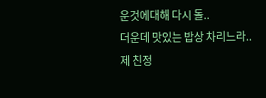운것에대해 다시 돌..
더운데 맛있는 밥상 차리느라..
제 친정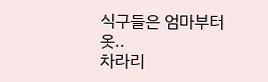식구들은 엄마부터 옷..
차라리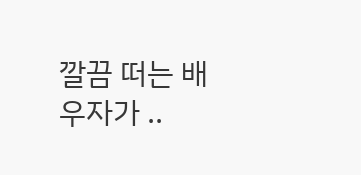깔끔 떠는 배우자가 ..